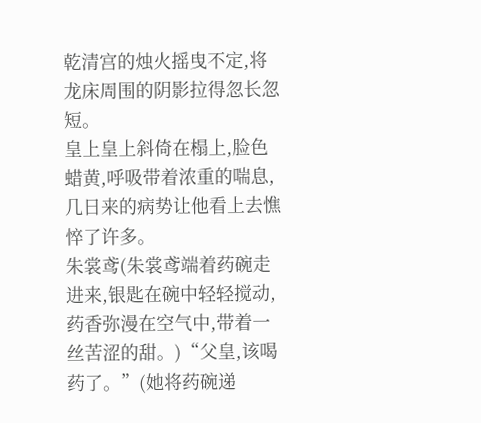乾清宫的烛火摇曳不定,将龙床周围的阴影拉得忽长忽短。
皇上皇上斜倚在榻上,脸色蜡黄,呼吸带着浓重的喘息,几日来的病势让他看上去憔悴了许多。
朱裳鸢(朱裳鸢端着药碗走进来,银匙在碗中轻轻搅动,药香弥漫在空气中,带着一丝苦涩的甜。)“父皇,该喝药了。”(她将药碗递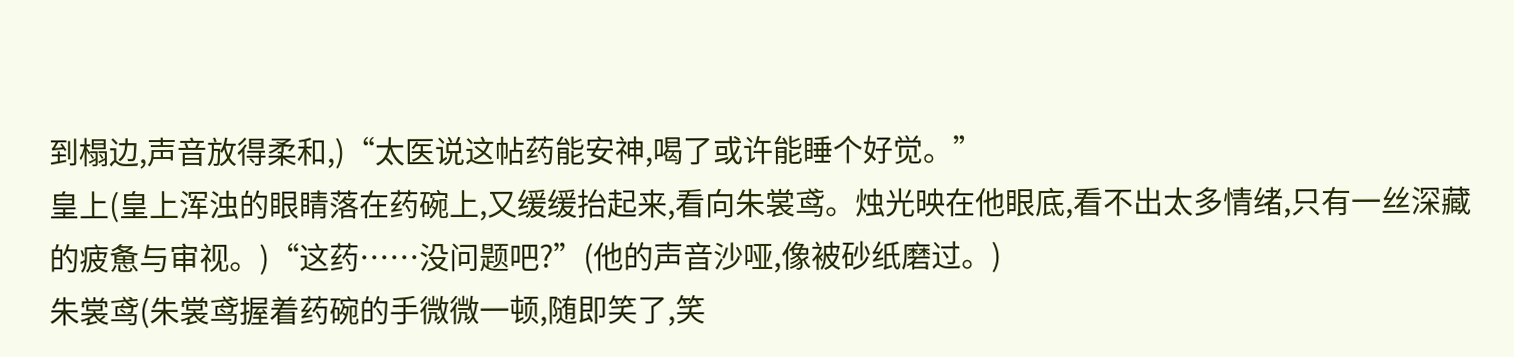到榻边,声音放得柔和,)“太医说这帖药能安神,喝了或许能睡个好觉。”
皇上(皇上浑浊的眼睛落在药碗上,又缓缓抬起来,看向朱裳鸢。烛光映在他眼底,看不出太多情绪,只有一丝深藏的疲惫与审视。)“这药……没问题吧?”(他的声音沙哑,像被砂纸磨过。)
朱裳鸢(朱裳鸢握着药碗的手微微一顿,随即笑了,笑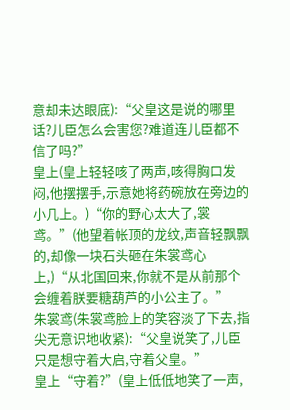意却未达眼底):“父皇这是说的哪里话?儿臣怎么会害您?难道连儿臣都不信了吗?”
皇上(皇上轻轻咳了两声,咳得胸口发闷,他摆摆手,示意她将药碗放在旁边的小几上。)“你的野心太大了,裳鸢。”(他望着帐顶的龙纹,声音轻飘飘的,却像一块石头砸在朱裳鸢心上,)“从北国回来,你就不是从前那个会缠着朕要糖葫芦的小公主了。”
朱裳鸢(朱裳鸢脸上的笑容淡了下去,指尖无意识地收紧):“父皇说笑了,儿臣只是想守着大启,守着父皇。”
皇上“守着?”(皇上低低地笑了一声,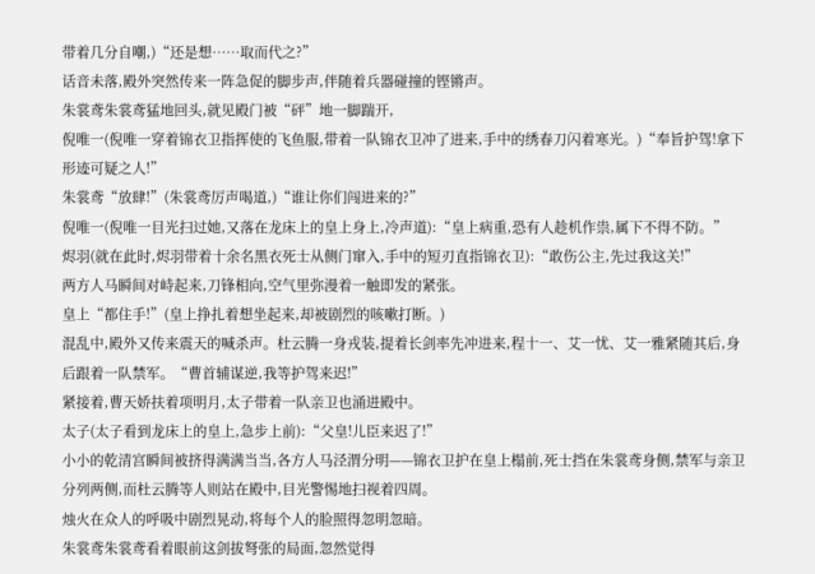带着几分自嘲,)“还是想……取而代之?”
话音未落,殿外突然传来一阵急促的脚步声,伴随着兵器碰撞的铿锵声。
朱裳鸢朱裳鸢猛地回头,就见殿门被“砰”地一脚踹开,
倪唯一(倪唯一穿着锦衣卫指挥使的飞鱼服,带着一队锦衣卫冲了进来,手中的绣春刀闪着寒光。)“奉旨护驾!拿下形迹可疑之人!”
朱裳鸢“放肆!”(朱裳鸢厉声喝道,)“谁让你们闯进来的?”
倪唯一(倪唯一目光扫过她,又落在龙床上的皇上身上,冷声道):“皇上病重,恐有人趁机作祟,属下不得不防。”
烬羽(就在此时,烬羽带着十余名黑衣死士从侧门窜入,手中的短刃直指锦衣卫):“敢伤公主,先过我这关!”
两方人马瞬间对峙起来,刀锋相向,空气里弥漫着一触即发的紧张。
皇上“都住手!”(皇上挣扎着想坐起来,却被剧烈的咳嗽打断。)
混乱中,殿外又传来震天的喊杀声。杜云腾一身戎装,提着长剑率先冲进来,程十一、艾一忧、艾一雅紧随其后,身后跟着一队禁军。“曹首辅谋逆,我等护驾来迟!”
紧接着,曹天娇扶着项明月,太子带着一队亲卫也涌进殿中。
太子(太子看到龙床上的皇上,急步上前):“父皇!儿臣来迟了!”
小小的乾清宫瞬间被挤得满满当当,各方人马泾渭分明——锦衣卫护在皇上榻前,死士挡在朱裳鸢身侧,禁军与亲卫分列两侧,而杜云腾等人则站在殿中,目光警惕地扫视着四周。
烛火在众人的呼吸中剧烈晃动,将每个人的脸照得忽明忽暗。
朱裳鸢朱裳鸢看着眼前这剑拔弩张的局面,忽然觉得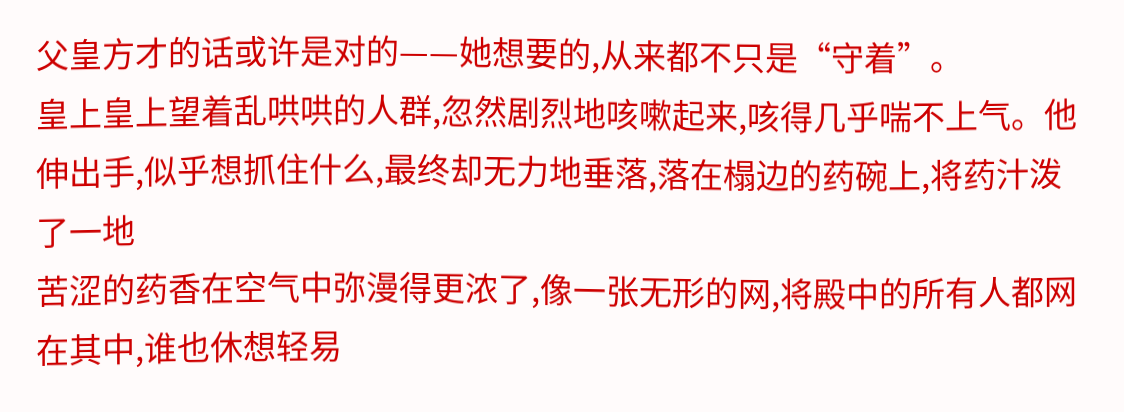父皇方才的话或许是对的——她想要的,从来都不只是“守着”。
皇上皇上望着乱哄哄的人群,忽然剧烈地咳嗽起来,咳得几乎喘不上气。他伸出手,似乎想抓住什么,最终却无力地垂落,落在榻边的药碗上,将药汁泼了一地
苦涩的药香在空气中弥漫得更浓了,像一张无形的网,将殿中的所有人都网在其中,谁也休想轻易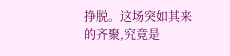挣脱。这场突如其来的齐聚,究竟是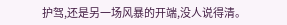护驾,还是另一场风暴的开端,没人说得清。